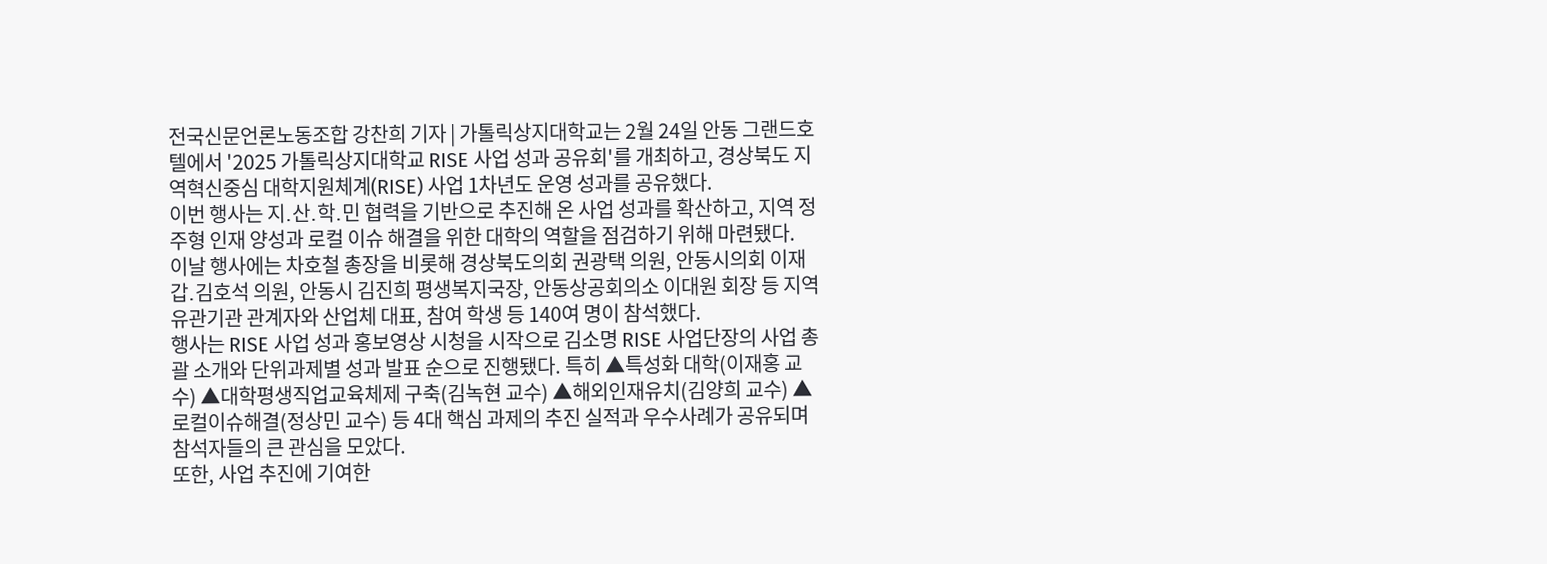전국신문언론노동조합 강찬희 기자 | 가톨릭상지대학교는 2월 24일 안동 그랜드호텔에서 '2025 가톨릭상지대학교 RISE 사업 성과 공유회'를 개최하고, 경상북도 지역혁신중심 대학지원체계(RISE) 사업 1차년도 운영 성과를 공유했다.
이번 행사는 지․산․학․민 협력을 기반으로 추진해 온 사업 성과를 확산하고, 지역 정주형 인재 양성과 로컬 이슈 해결을 위한 대학의 역할을 점검하기 위해 마련됐다.
이날 행사에는 차호철 총장을 비롯해 경상북도의회 권광택 의원, 안동시의회 이재갑․김호석 의원, 안동시 김진희 평생복지국장, 안동상공회의소 이대원 회장 등 지역 유관기관 관계자와 산업체 대표, 참여 학생 등 140여 명이 참석했다.
행사는 RISE 사업 성과 홍보영상 시청을 시작으로 김소명 RISE 사업단장의 사업 총괄 소개와 단위과제별 성과 발표 순으로 진행됐다. 특히 ▲특성화 대학(이재홍 교수) ▲대학평생직업교육체제 구축(김녹현 교수) ▲해외인재유치(김양희 교수) ▲로컬이슈해결(정상민 교수) 등 4대 핵심 과제의 추진 실적과 우수사례가 공유되며 참석자들의 큰 관심을 모았다.
또한, 사업 추진에 기여한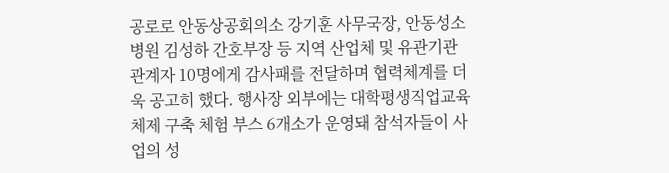공로로 안동상공회의소 강기훈 사무국장, 안동성소병원 김성하 간호부장 등 지역 산업체 및 유관기관 관계자 10명에게 감사패를 전달하며 협력체계를 더욱 공고히 했다. 행사장 외부에는 대학평생직업교육체제 구축 체험 부스 6개소가 운영돼 참석자들이 사업의 성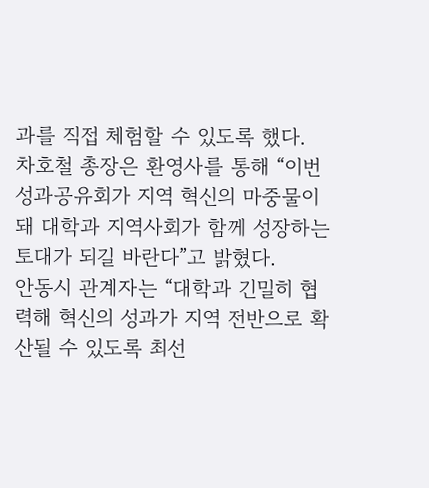과를 직접 체험할 수 있도록 했다.
차호철 총장은 환영사를 통해 “이번 성과공유회가 지역 혁신의 마중물이 돼 대학과 지역사회가 함께 성장하는 토대가 되길 바란다”고 밝혔다.
안동시 관계자는 “대학과 긴밀히 협력해 혁신의 성과가 지역 전반으로 확산될 수 있도록 최선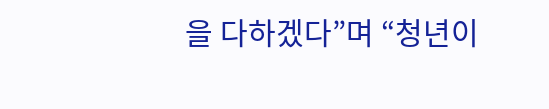을 다하겠다”며 “청년이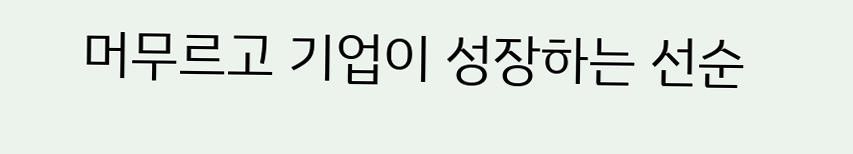머무르고 기업이 성장하는 선순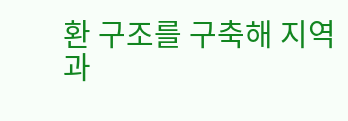환 구조를 구축해 지역과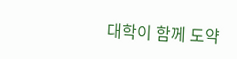대학이 함께 도약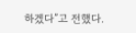하겠다”고 전했다.